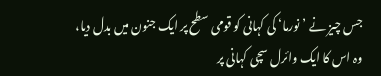جس چیز نے ’نورما‘ کی کہانی کو قومی سطح پر ایک جنون میں بدل دیا، وہ اس کا ایک وائرل سچی کہانی پر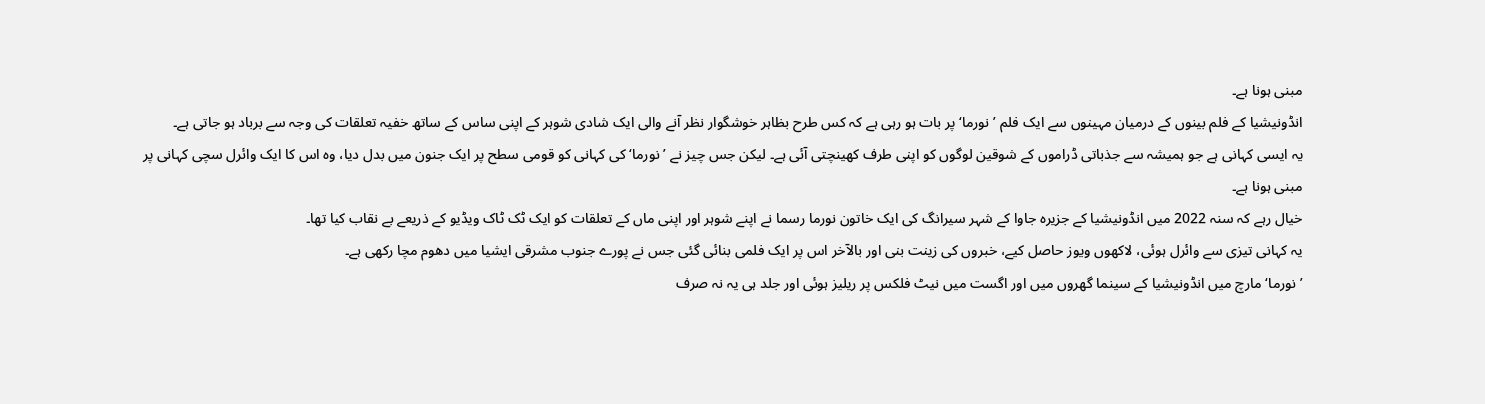مبنی ہونا ہے۔
انڈونیشیا کے فلم بینوں کے درمیان مہینوں سے ایک فلم ’نورما‘ پر بات ہو رہی ہے کہ کس طرح بظاہر خوشگوار نظر آنے والی ایک شادی شوہر کے اپنی ساس کے ساتھ خفیہ تعلقات کی وجہ سے برباد ہو جاتی ہے۔
یہ ایسی کہانی ہے جو ہمیشہ سے جذباتی ڈراموں کے شوقین لوگوں کو اپنی طرف کھینچتی آئی ہے۔ لیکن جس چیز نے ’نورما‘ کی کہانی کو قومی سطح پر ایک جنون میں بدل دیا، وہ اس کا ایک وائرل سچی کہانی پر مبنی ہونا ہے۔
خیال رہے کہ سنہ 2022 میں انڈونیشیا کے جزیرہ جاوا کے شہر سیرانگ کی ایک خاتون نورما رسما نے اپنے شوہر اور اپنی ماں کے تعلقات کو ایک ٹک ٹاک ویڈیو کے ذریعے بے نقاب کیا تھا۔
یہ کہانی تیزی سے وائرل ہوئی، لاکھوں ویوز حاصل کیے، خبروں کی زینت بنی اور بالآخر اس پر ایک فلمی بنائی گئی جس نے پورے جنوب مشرقی ایشیا میں دھوم مچا رکھی ہے۔
’نورما‘ مارچ میں انڈونیشیا کے سینما گھروں میں اور اگست میں نیٹ فلکس پر ریلیز ہوئی اور جلد ہی یہ نہ صرف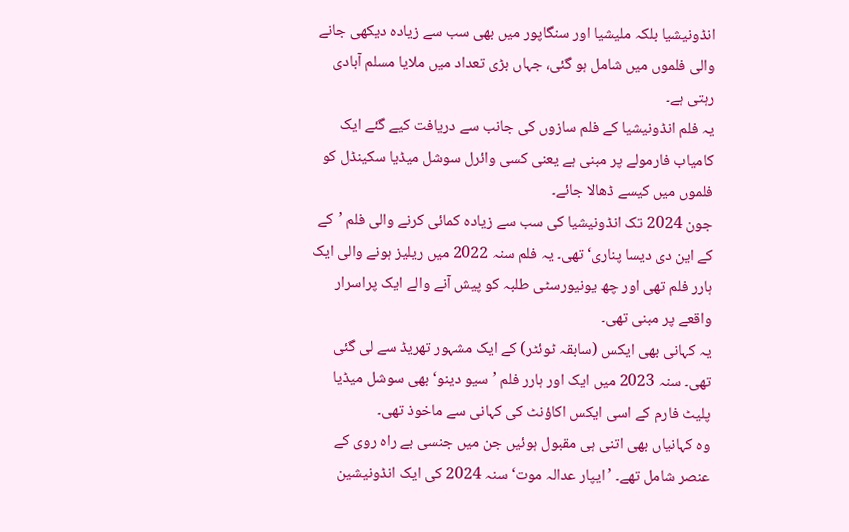انڈونیشیا بلکہ ملیشیا اور سنگاپور میں بھی سب سے زیادہ دیکھی جانے والی فلموں میں شامل ہو گئی، جہاں بڑی تعداد میں ملایا مسلم آبادی رہتی ہے۔
یہ فلم انڈونیشیا کے فلم سازوں کی جانب سے دریافت کیے گئے ایک کامیاب فارمولے پر مبنی ہے یعنی کسی وائرل سوشل میڈیا سکینڈل کو فلموں میں کیسے ڈھالا جائے۔
جون 2024 تک انڈونیشیا کی سب سے زیادہ کمائی کرنے والی فلم ’کے کے این دی دیسا پناری‘ تھی۔ یہ فلم سنہ 2022 میں ریلیز ہونے والی ایک ہارر فلم تھی اور چھ یونیورسٹی طلبہ کو پیش آنے والے ایک پراسرار واقعے پر مبنی تھی۔
یہ کہانی بھی ایکس (سابقہ ٹوئٹر) کے ایک مشہور تھریڈ سے لی گئی تھی۔ سنہ 2023 میں ایک اور ہارر فلم ’سیو دینو‘ بھی سوشل میڈیا پلیٹ فارم کے اسی ایکس اکاؤنٹ کی کہانی سے ماخوذ تھی۔
وہ کہانیاں بھی اتنی ہی مقبول ہوئیں جن میں جنسی بے راہ روی کے عنصر شامل تھے۔ ’ایپار عدالہ موت‘ سنہ 2024 کی ایک انڈونیشین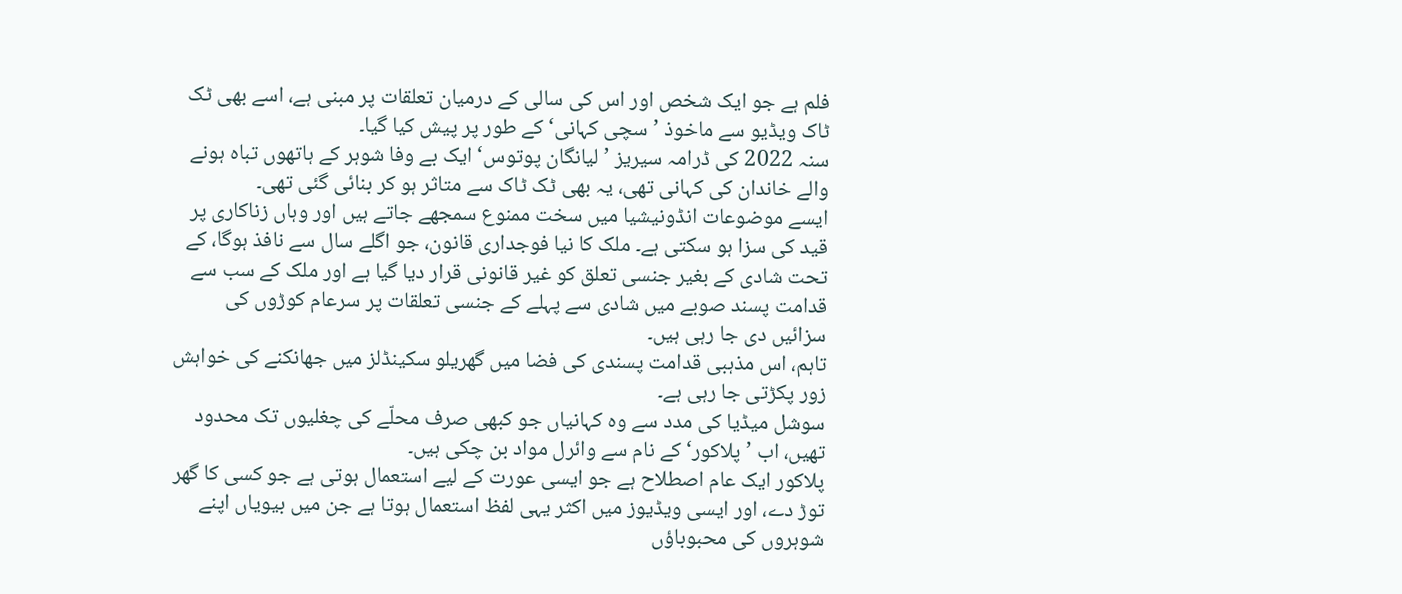فلم ہے جو ایک شخص اور اس کی سالی کے درمیان تعلقات پر مبنی ہے، اسے بھی ٹک ٹاک ویڈیو سے ماخوذ ’سچی کہانی‘ کے طور پر پیش کیا گیا۔
سنہ 2022 کی ڈرامہ سیریز ’لیانگان پوتوس‘ ایک بے وفا شوہر کے ہاتھوں تباہ ہونے والے خاندان کی کہانی تھی، یہ بھی ٹک ٹاک سے متاثر ہو کر بنائی گئی تھی۔
ایسے موضوعات انڈونیشیا میں سخت ممنوع سمجھے جاتے ہیں اور وہاں زناکاری پر قید کی سزا ہو سکتی ہے۔ ملک کا نیا فوجداری قانون، جو اگلے سال سے نافذ ہوگا، کے تحت شادی کے بغیر جنسی تعلق کو غیر قانونی قرار دیا گیا ہے اور ملک کے سب سے قدامت پسند صوبے میں شادی سے پہلے کے جنسی تعلقات پر سرعام کوڑوں کی سزائیں دی جا رہی ہیں۔
تاہم، اس مذہبی قدامت پسندی کی فضا میں گھریلو سکینڈلز میں جھانکنے کی خواہش زور پکڑتی جا رہی ہے۔
سوشل میڈیا کی مدد سے وہ کہانیاں جو کبھی صرف محلّے کی چغلیوں تک محدود تھیں، اب ’پلاکور‘ کے نام سے وائرل مواد بن چکی ہیں۔
پلاکور ایک عام اصطلاح ہے جو ایسی عورت کے لیے استعمال ہوتی ہے جو کسی کا گھر توڑ دے، اور ایسی ویڈیوز میں اکثر یہی لفظ استعمال ہوتا ہے جن میں بیویاں اپنے شوہروں کی محبوباؤں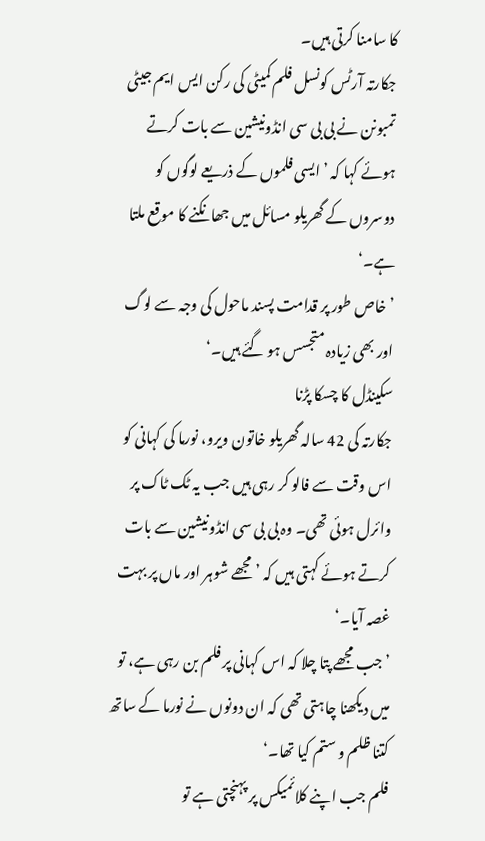کا سامنا کرتی ہیں۔
جکارتہ آرٹس کونسل فلم کمیٹی کی رکن ایس ایم جیٹی تمبونن نے بی بی سی انڈونیشین سے بات کرتے ہوئے کہا کہ ’ایسی فلموں کے ذریعے لوگوں کو دوسروں کے گھریلو مسائل میں جھانکنے کا موقع ملتا ہے۔‘
’خاص طور پر قدامت پسند ماحول کی وجہ سے لوگ اور بھی زیادہ متجسس ہو گئے ہیں۔‘
سکینڈل کا چسکا پڑنا
جکارتہ کی 42 سالہ گھریلو خاتون ویرو، نورما کی کہانی کو اس وقت سے فالو کر رہی ہیں جب یہ ٹک ٹاک پر وائرل ہوئی تھی۔ وہ بی بی سی انڈونیشین سے بات کرتے ہوئے کہتی ہیں کہ ’مجھے شوہر اور ماں پر بہت غصہ آیا۔‘
’جب مجھے پتا چلا کہ اس کہانی پر فلم بن رہی ہے، تو میں دیکھنا چاہتی تھی کہ ان دونوں نے نورما کے ساتھ کتنا ظلم و ستم کیا تھا۔‘
فلم جب اپنے کلائمیکس پر پہنچتی ہے تو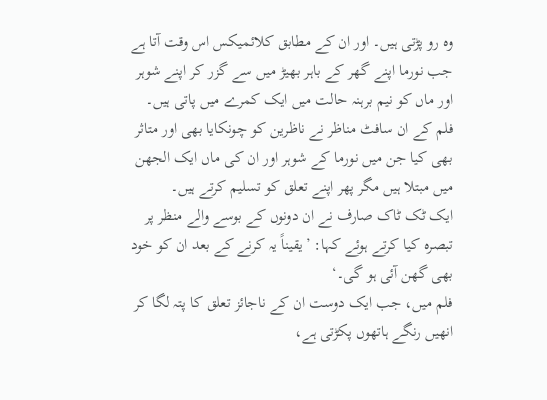وہ رو پڑتی ہیں۔ اور ان کے مطابق کلائمیکس اس وقت آتا ہے جب نورما اپنے گھر کے باہر بھیڑ میں سے گزر کر اپنے شوہر اور ماں کو نیم برہنہ حالت میں ایک کمرے میں پاتی ہیں۔
فلم کے ان سافٹ مناظر نے ناظرین کو چونکایا بھی اور متاثر بھی کیا جن میں نورما کے شوہر اور ان کی ماں ایک الجھن میں مبتلا ہیں مگر پھر اپنے تعلق کو تسلیم کرتے ہیں۔
ایک ٹک ٹاک صارف نے ان دونوں کے بوسے والے منظر پر تبصرہ کیا کرتے ہوئے کہا: ’یقیناً یہ کرنے کے بعد ان کو خود بھی گھن آئی ہو گی۔‘
فلم میں، جب ایک دوست ان کے ناجائز تعلق کا پتہ لگا کر انھیں رنگے ہاتھوں پکڑتی ہے،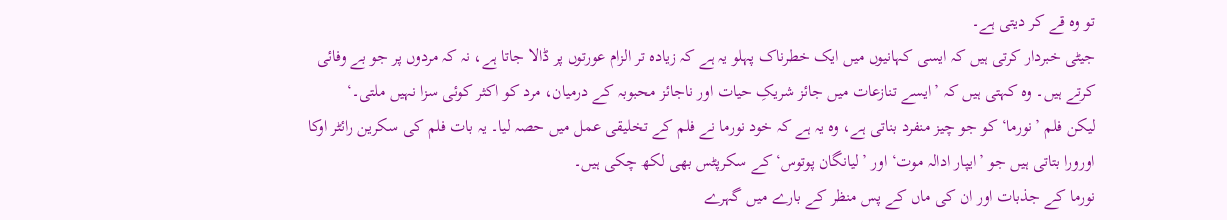تو وہ قے کر دیتی ہے۔
جیٹی خبردار کرتی ہیں کہ ایسی کہانیوں میں ایک خطرناک پہلو یہ ہے کہ زیادہ تر الزام عورتوں پر ڈالا جاتا ہے، نہ کہ مردوں پر جو بے وفائی کرتے ہیں۔ وہ کہتی ہیں کہ ’ایسے تنازعات میں جائز شریکِ حیات اور ناجائز محبوبہ کے درمیان، مرد کو اکثر کوئی سزا نہیں ملتی۔‘
لیکن فلم ’نورما‘ کو جو چیز منفرد بناتی ہے، وہ یہ ہے کہ خود نورما نے فلم کے تخلیقی عمل میں حصہ لیا۔ یہ بات فلم کی سکرین رائٹر اوکا اورورا بتاتی ہیں جو ’ایپار ادالہ موت‘ اور ’لیانگان پوتوس‘ کے سکرپٹس بھی لکھ چکی ہیں۔
نورما کے جذبات اور ان کی ماں کے پس منظر کے بارے میں گہرے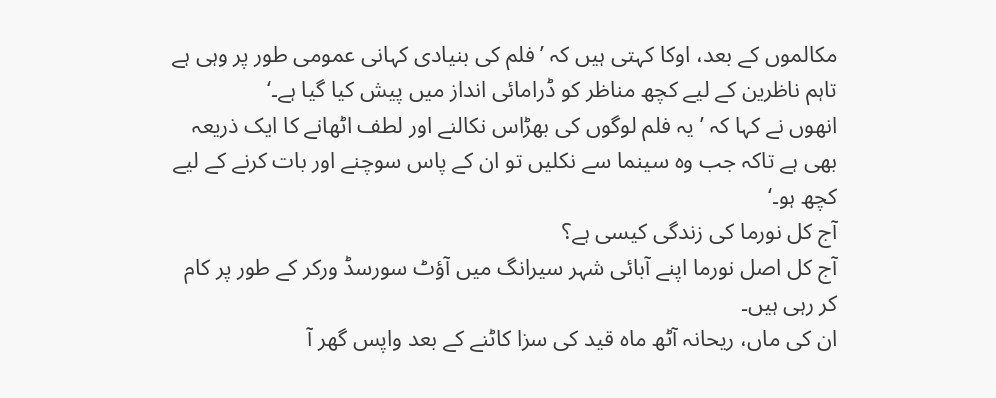مکالموں کے بعد، اوکا کہتی ہیں کہ ’فلم کی بنیادی کہانی عمومی طور پر وہی ہے تاہم ناظرین کے لیے کچھ مناظر کو ڈرامائی انداز میں پیش کیا گیا ہے۔‘
انھوں نے کہا کہ ’یہ فلم لوگوں کی بھڑاس نکالنے اور لطف اٹھانے کا ایک ذریعہ بھی ہے تاکہ جب وہ سینما سے نکلیں تو ان کے پاس سوچنے اور بات کرنے کے لیے کچھ ہو۔‘
آج کل نورما کی زندگی کیسی ہے؟
آج کل اصل نورما اپنے آبائی شہر سیرانگ میں آؤٹ سورسڈ ورکر کے طور پر کام کر رہی ہیں۔
ان کی ماں، ریحانہ آٹھ ماہ قید کی سزا کاٹنے کے بعد واپس گھر آ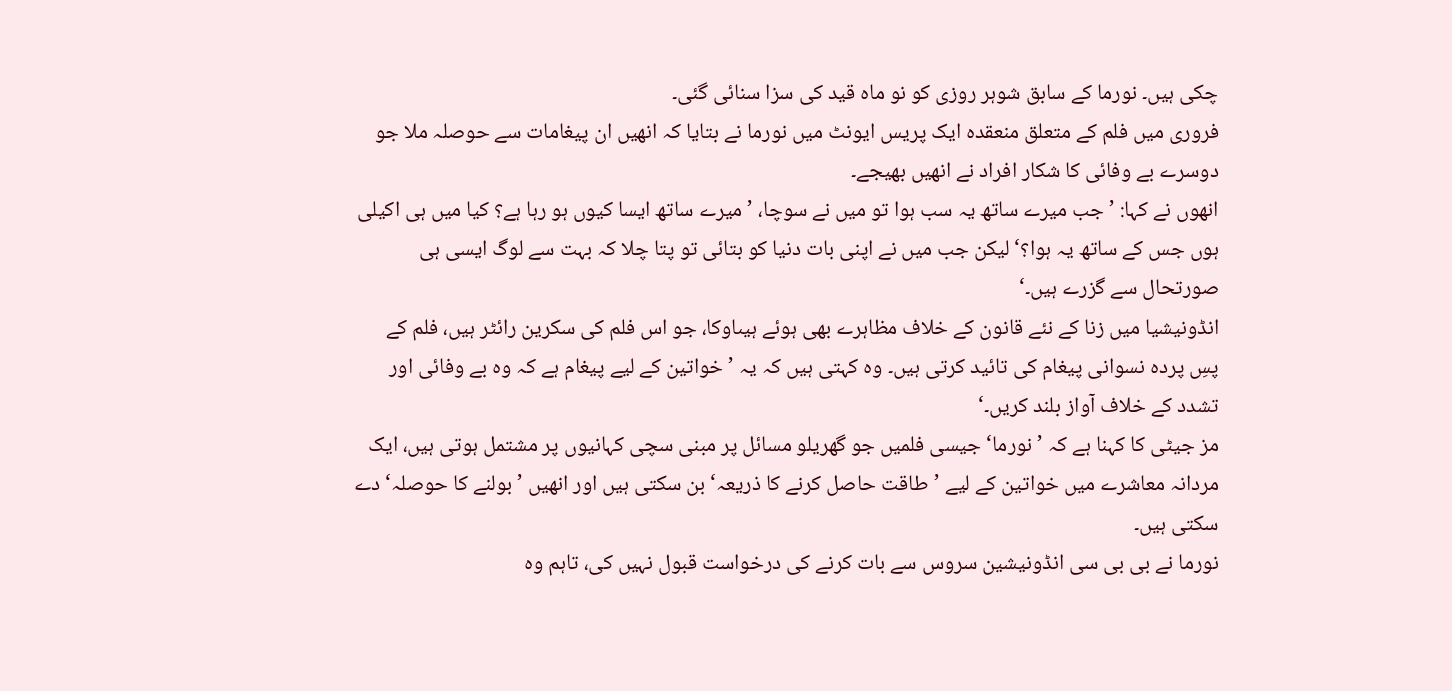چکی ہیں۔ نورما کے سابق شوہر روزی کو نو ماہ قید کی سزا سنائی گئی۔
فروری میں فلم کے متعلق منعقدہ ایک پریس ایونٹ میں نورما نے بتایا کہ انھیں ان پیغامات سے حوصلہ ملا جو دوسرے بے وفائی کا شکار افراد نے انھیں بھیجے۔
انھوں نے کہا: ’جب میرے ساتھ یہ سب ہوا تو میں نے سوچا، ’میرے ساتھ ایسا کیوں ہو رہا ہے؟ کیا میں ہی اکیلی ہوں جس کے ساتھ یہ ہوا؟‘ لیکن جب میں نے اپنی بات دنیا کو بتائی تو پتا چلا کہ بہت سے لوگ ایسی ہی صورتحال سے گزرے ہیں۔‘
انڈونیشیا میں زنا کے نئے قانون کے خلاف مظاہرے بھی ہوئے ہیںاوکا، جو اس فلم کی سکرین رائٹر ہیں، فلم کے پسِ پردہ نسوانی پیغام کی تائید کرتی ہیں۔ وہ کہتی ہیں کہ یہ ’خواتین کے لیے پیغام ہے کہ وہ بے وفائی اور تشدد کے خلاف آواز بلند کریں۔‘
مز جیٹی کا کہنا ہے کہ ’نورما‘ جیسی فلمیں جو گھریلو مسائل پر مبنی سچی کہانیوں پر مشتمل ہوتی ہیں، ایک مردانہ معاشرے میں خواتین کے لیے ’طاقت حاصل کرنے کا ذریعہ‘ بن سکتی ہیں اور انھیں ’بولنے کا حوصلہ‘ دے سکتی ہیں۔
نورما نے بی بی سی انڈونیشین سروس سے بات کرنے کی درخواست قبول نہیں کی، تاہم وہ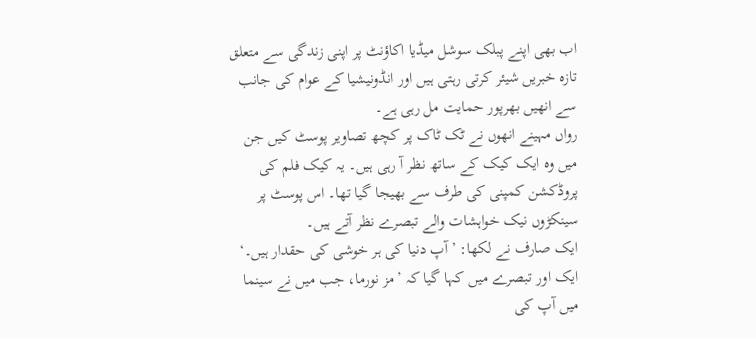اب بھی اپنے پبلک سوشل میڈیا اکاؤنٹ پر اپنی زندگی سے متعلق تازہ خبریں شیئر کرتی رہتی ہیں اور انڈونیشیا کے عوام کی جانب سے انھیں بھرپور حمایت مل رہی ہے۔
رواں مہینے انھوں نے ٹک ٹاک پر کچھ تصاویر پوسٹ کیں جن میں وہ ایک کیک کے ساتھ نظر آ رہی ہیں۔ یہ کیک فلم کی پروڈکشن کمپنی کی طرف سے بھیجا گیا تھا۔ اس پوسٹ پر سینکڑوں نیک خواہشات والے تبصرے نظر آتے ہیں۔
ایک صارف نے لکھا: ’آپ دنیا کی ہر خوشی کی حقدار ہیں۔‘
ایک اور تبصرے میں کہا گیا کہ ’مز نورما، جب میں نے سینما میں آپ کی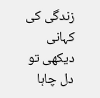زندگی کی کہانی دیکھی تو دل چاہا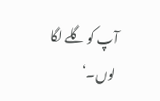آپ کو گلے لگا لوں۔‘